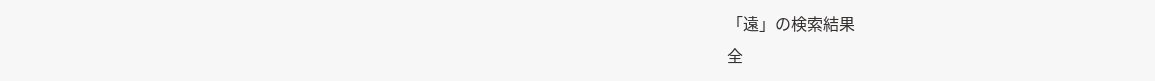「遠」の検索結果
全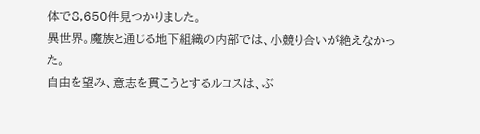体で8,650件見つかりました。
異世界。魔族と通じる地下組織の内部では、小競り合いが絶えなかった。
自由を望み、意志を貫こうとするルコスは、ぶ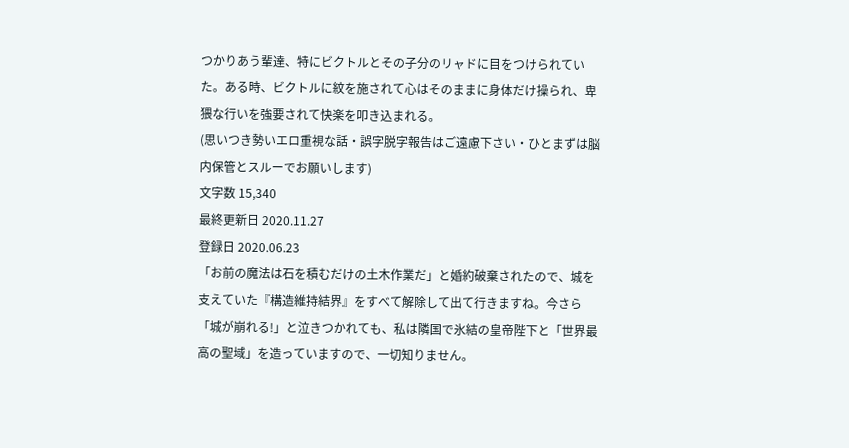つかりあう輩達、特にビクトルとその子分のリャドに目をつけられていた。ある時、ビクトルに紋を施されて心はそのままに身体だけ操られ、卑猥な行いを強要されて快楽を叩き込まれる。
(思いつき勢いエロ重視な話・誤字脱字報告はご遠慮下さい・ひとまずは脳内保管とスルーでお願いします)
文字数 15,340
最終更新日 2020.11.27
登録日 2020.06.23
「お前の魔法は石を積むだけの土木作業だ」と婚約破棄されたので、城を支えていた『構造維持結界』をすべて解除して出て行きますね。今さら「城が崩れる!」と泣きつかれても、私は隣国で氷結の皇帝陛下と「世界最高の聖域」を造っていますので、一切知りません。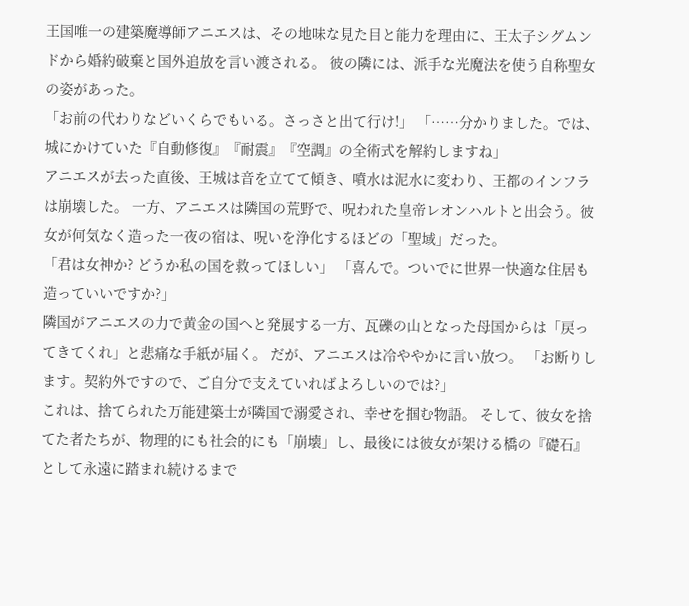王国唯一の建築魔導師アニエスは、その地味な見た目と能力を理由に、王太子シグムンドから婚約破棄と国外追放を言い渡される。 彼の隣には、派手な光魔法を使う自称聖女の姿があった。
「お前の代わりなどいくらでもいる。さっさと出て行け!」 「……分かりました。では、城にかけていた『自動修復』『耐震』『空調』の全術式を解約しますね」
アニエスが去った直後、王城は音を立てて傾き、噴水は泥水に変わり、王都のインフラは崩壊した。 一方、アニエスは隣国の荒野で、呪われた皇帝レオンハルトと出会う。彼女が何気なく造った一夜の宿は、呪いを浄化するほどの「聖域」だった。
「君は女神か? どうか私の国を救ってほしい」 「喜んで。ついでに世界一快適な住居も造っていいですか?」
隣国がアニエスの力で黄金の国へと発展する一方、瓦礫の山となった母国からは「戻ってきてくれ」と悲痛な手紙が届く。 だが、アニエスは冷ややかに言い放つ。 「お断りします。契約外ですので、ご自分で支えていればよろしいのでは?」
これは、捨てられた万能建築士が隣国で溺愛され、幸せを掴む物語。 そして、彼女を捨てた者たちが、物理的にも社会的にも「崩壊」し、最後には彼女が架ける橋の『礎石』として永遠に踏まれ続けるまで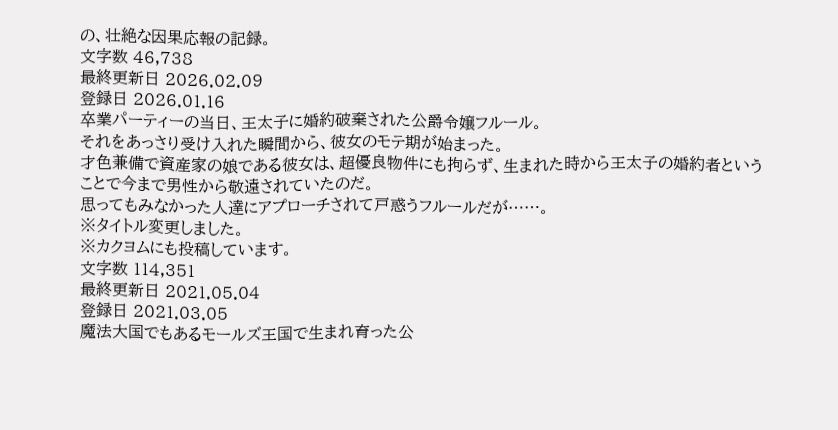の、壮絶な因果応報の記録。
文字数 46,738
最終更新日 2026.02.09
登録日 2026.01.16
卒業パーティーの当日、王太子に婚約破棄された公爵令嬢フルール。
それをあっさり受け入れた瞬間から、彼女のモテ期が始まった。
才色兼備で資産家の娘である彼女は、超優良物件にも拘らず、生まれた時から王太子の婚約者ということで今まで男性から敬遠されていたのだ。
思ってもみなかった人達にアプローチされて戸惑うフルールだが……。
※タイトル変更しました。
※カクヨムにも投稿しています。
文字数 114,351
最終更新日 2021.05.04
登録日 2021.03.05
魔法大国でもあるモールズ王国で生まれ育った公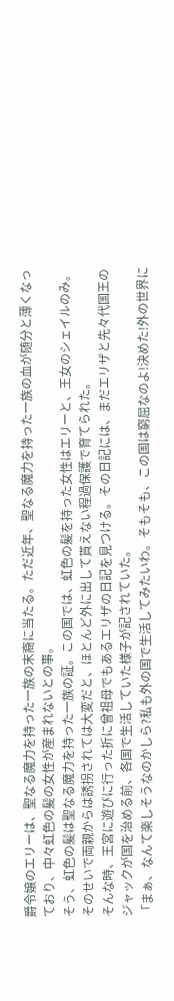爵令嬢のエリーは、聖なる魔力を持った一族の末裔に当たる。ただ近年、聖なる魔力を持った一族の血が随分と薄くなっており、中々虹色の髪の女性が産まれないとの事。
そう、虹色の髪は聖なる魔力を持った一族の証。この国では、虹色の髪を持った女性はエリーと、王女のシェイルのみ。そのせいで両親からは誘拐されては大変だと、ほとんど外に出して貰えない程過保護で育てられた。
そんな時、王宮に遊びに行った折に曾祖母でもあるエリザの日記を見つける。その日記には、まだエリザと先々代国王のジャックが国を治める前、各国で生活していた様子が記されていた。
「まぁ、なんて楽しそうなのかしら?私も外の国で生活してみたいわ。そもそも、この国は窮屈なのよ!決めた!外の世界に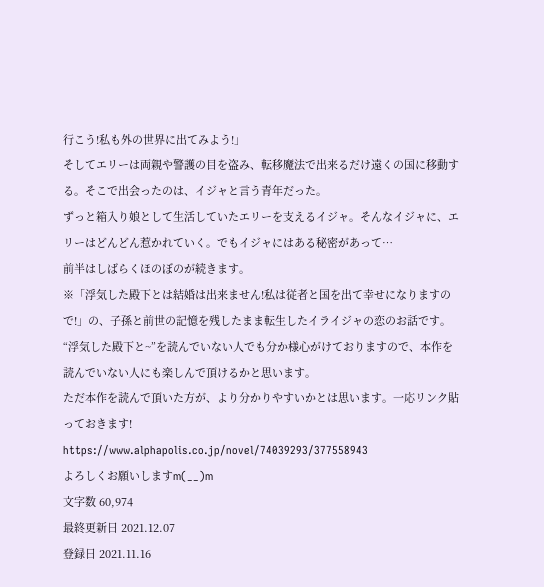行こう!私も外の世界に出てみよう!」
そしてエリーは両親や警護の目を盗み、転移魔法で出来るだけ遠くの国に移動する。そこで出会ったのは、イジャと言う青年だった。
ずっと箱入り娘として生活していたエリーを支えるイジャ。そんなイジャに、エリーはどんどん惹かれていく。でもイジャにはある秘密があって…
前半はしばらくほのぼのが続きます。
※「浮気した殿下とは結婚は出来ません!私は従者と国を出て幸せになりますので!」の、子孫と前世の記憶を残したまま転生したイライジャの恋のお話です。
“浮気した殿下と~”を読んでいない人でも分か様心がけておりますので、本作を読んでいない人にも楽しんで頂けるかと思います。
ただ本作を読んで頂いた方が、より分かりやすいかとは思います。一応リンク貼っておきます!
https://www.alphapolis.co.jp/novel/74039293/377558943
よろしくお願いしますm(__)m
文字数 60,974
最終更新日 2021.12.07
登録日 2021.11.16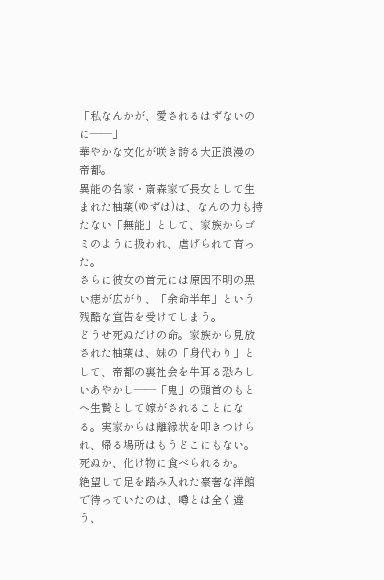「私なんかが、愛されるはずないのに――」
華やかな文化が咲き誇る大正浪漫の帝都。
異能の名家・斎森家で長女として生まれた柚葉(ゆずは)は、なんの力も持たない「無能」として、家族からゴミのように扱われ、虐げられて育った。
さらに彼女の首元には原因不明の黒い痣が広がり、「余命半年」という残酷な宣告を受けてしまう。
どうせ死ぬだけの命。家族から見放された柚葉は、妹の「身代わり」として、帝都の裏社会を牛耳る恐ろしいあやかし――「鬼」の頭首のもとへ生贄として嫁がされることになる。実家からは離縁状を叩きつけられ、帰る場所はもうどこにもない。
死ぬか、化け物に食べられるか。
絶望して足を踏み入れた豪奢な洋館で待っていたのは、噂とは全く違う、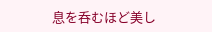息を呑むほど美し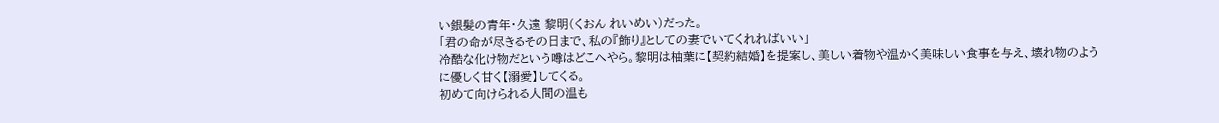い銀髪の青年・久遠 黎明(くおん れいめい)だった。
「君の命が尽きるその日まで、私の『飾り』としての妻でいてくれればいい」
冷酷な化け物だという噂はどこへやら。黎明は柚葉に【契約結婚】を提案し、美しい着物や温かく美味しい食事を与え、壊れ物のように優しく甘く【溺愛】してくる。
初めて向けられる人間の温も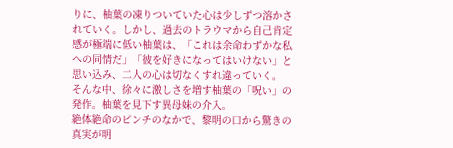りに、柚葉の凍りついていた心は少しずつ溶かされていく。しかし、過去のトラウマから自己肯定感が極端に低い柚葉は、「これは余命わずかな私への同情だ」「彼を好きになってはいけない」と思い込み、二人の心は切なくすれ違っていく。
そんな中、徐々に激しさを増す柚葉の「呪い」の発作。柚葉を見下す異母妹の介入。
絶体絶命のピンチのなかで、黎明の口から驚きの真実が明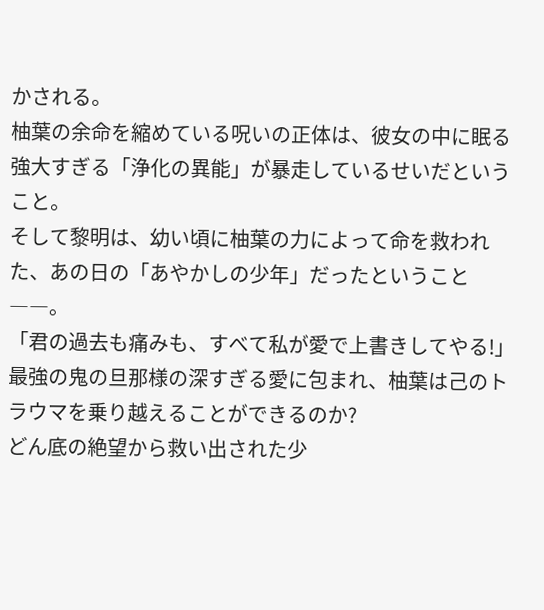かされる。
柚葉の余命を縮めている呪いの正体は、彼女の中に眠る強大すぎる「浄化の異能」が暴走しているせいだということ。
そして黎明は、幼い頃に柚葉の力によって命を救われた、あの日の「あやかしの少年」だったということ――。
「君の過去も痛みも、すべて私が愛で上書きしてやる!」
最強の鬼の旦那様の深すぎる愛に包まれ、柚葉は己のトラウマを乗り越えることができるのか?
どん底の絶望から救い出された少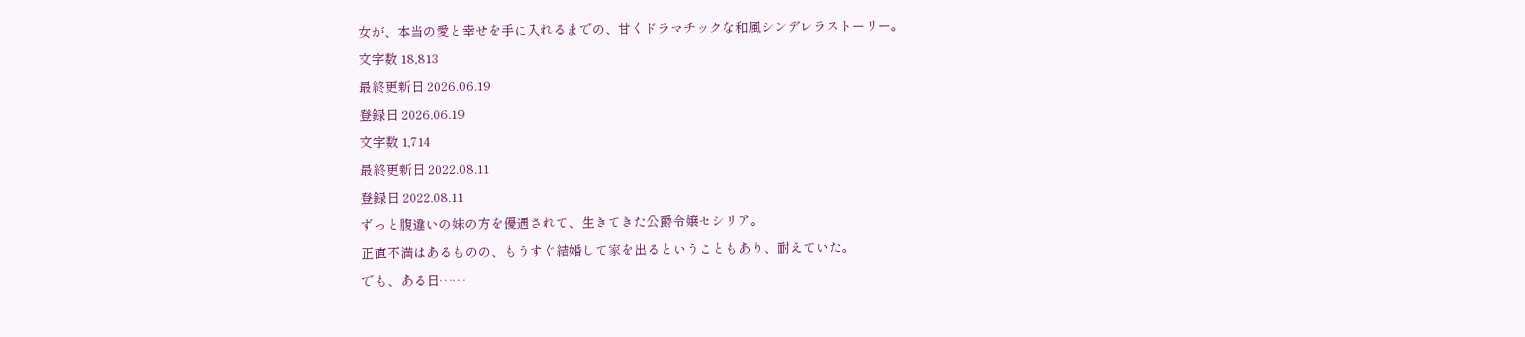女が、本当の愛と幸せを手に入れるまでの、甘くドラマチックな和風シンデレラストーリー。
文字数 18,813
最終更新日 2026.06.19
登録日 2026.06.19
文字数 1,714
最終更新日 2022.08.11
登録日 2022.08.11
ずっと腹違いの妹の方を優遇されて、生きてきた公爵令嬢セシリア。
正直不満はあるものの、もうすぐ結婚して家を出るということもあり、耐えていた。
でも、ある日……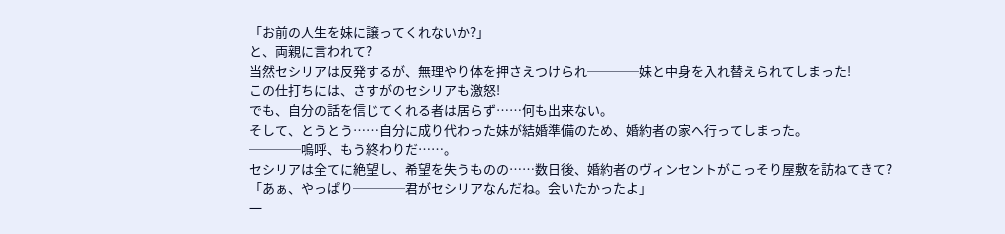「お前の人生を妹に譲ってくれないか?」
と、両親に言われて?
当然セシリアは反発するが、無理やり体を押さえつけられ────妹と中身を入れ替えられてしまった!
この仕打ちには、さすがのセシリアも激怒!
でも、自分の話を信じてくれる者は居らず……何も出来ない。
そして、とうとう……自分に成り代わった妹が結婚準備のため、婚約者の家へ行ってしまった。
────嗚呼、もう終わりだ……。
セシリアは全てに絶望し、希望を失うものの……数日後、婚約者のヴィンセントがこっそり屋敷を訪ねてきて?
「あぁ、やっぱり────君がセシリアなんだね。会いたかったよ」
一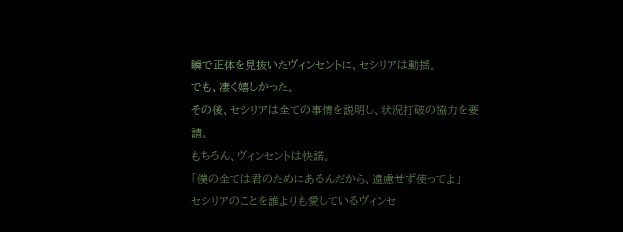瞬で正体を見抜いたヴィンセントに、セシリアは動揺。
でも、凄く嬉しかった。
その後、セシリアは全ての事情を説明し、状況打破の協力を要請。
もちろん、ヴィンセントは快諾。
「僕の全ては君のためにあるんだから、遠慮せず使ってよ」
セシリアのことを誰よりも愛しているヴィンセ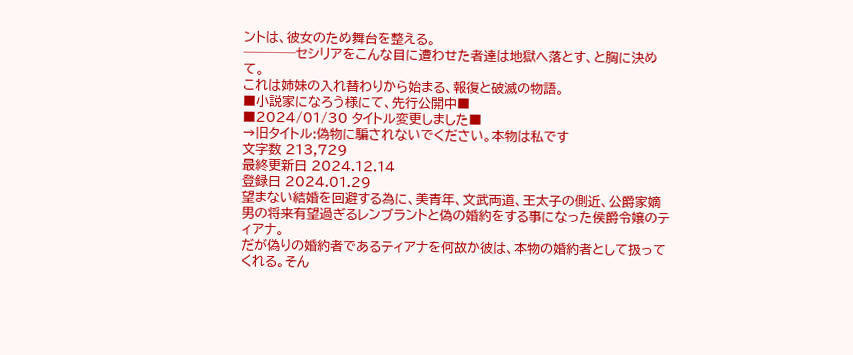ントは、彼女のため舞台を整える。
────セシリアをこんな目に遭わせた者達は地獄へ落とす、と胸に決めて。
これは姉妹の入れ替わりから始まる、報復と破滅の物語。
■小説家になろう様にて、先行公開中■
■2024/01/30 タイトル変更しました■
→旧タイトル:偽物に騙されないでください。本物は私です
文字数 213,729
最終更新日 2024.12.14
登録日 2024.01.29
望まない結婚を回避する為に、美青年、文武両道、王太子の側近、公爵家嫡男の将来有望過ぎるレンブラントと偽の婚約をする事になった侯爵令嬢のティアナ。
だが偽りの婚約者であるティアナを何故か彼は、本物の婚約者として扱ってくれる。そん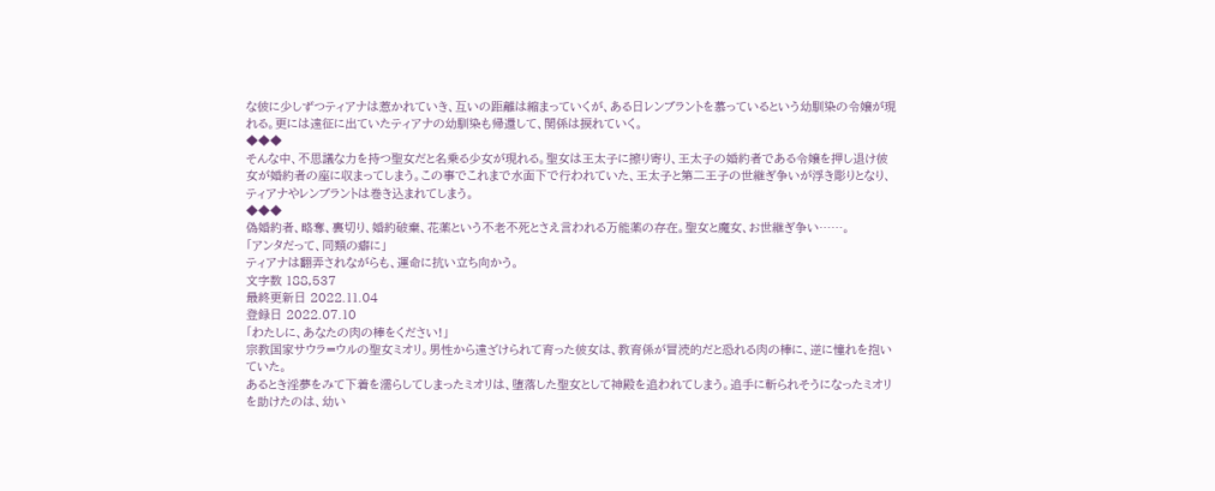な彼に少しずつティアナは惹かれていき、互いの距離は縮まっていくが、ある日レンブラントを慕っているという幼馴染の令嬢が現れる。更には遠征に出ていたティアナの幼馴染も帰還して、関係は捩れていく。
◆◆◆
そんな中、不思議な力を持つ聖女だと名乗る少女が現れる。聖女は王太子に擦り寄り、王太子の婚約者である令嬢を押し退け彼女が婚約者の座に収まってしまう。この事でこれまで水面下で行われていた、王太子と第二王子の世継ぎ争いが浮き彫りとなり、ティアナやレンブラントは巻き込まれてしまう。
◆◆◆
偽婚約者、略奪、裏切り、婚約破棄、花薬という不老不死とさえ言われる万能薬の存在。聖女と魔女、お世継ぎ争い……。
「アンタだって、同類の癖に」
ティアナは翻弄されながらも、運命に抗い立ち向かう。
文字数 188,537
最終更新日 2022.11.04
登録日 2022.07.10
「わたしに、あなたの肉の棒をください!」
宗教国家サウラ=ウルの聖女ミオリ。男性から遠ざけられて育った彼女は、教育係が冒涜的だと恐れる肉の棒に、逆に憧れを抱いていた。
あるとき淫夢をみて下着を濡らしてしまったミオリは、堕落した聖女として神殿を追われてしまう。追手に斬られそうになったミオリを助けたのは、幼い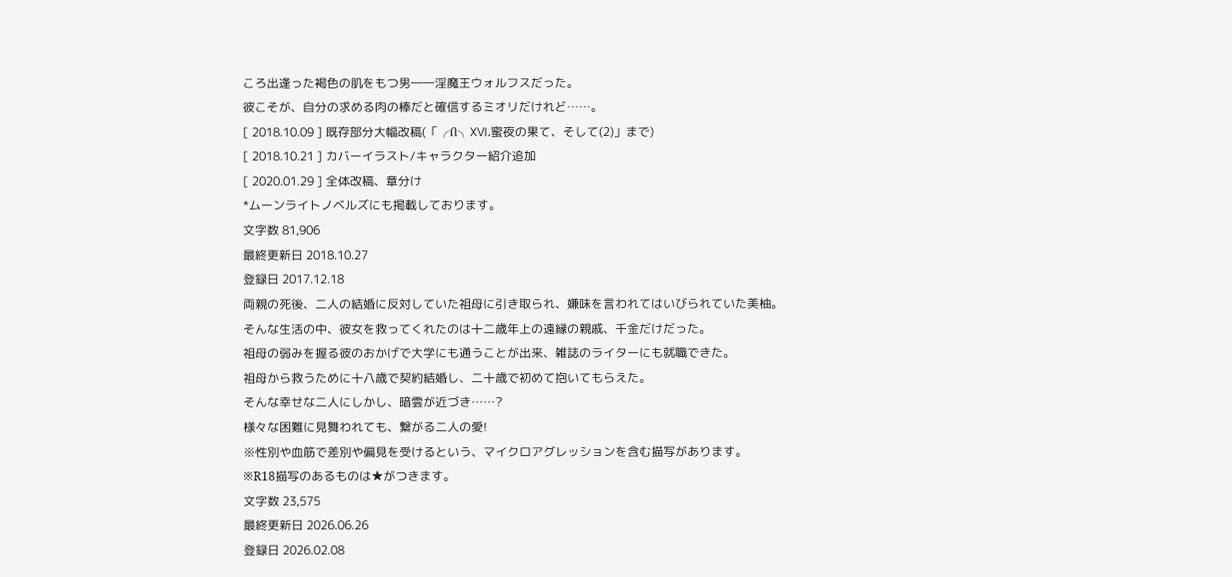ころ出逢った褐色の肌をもつ男――淫魔王ウォルフスだった。
彼こそが、自分の求める肉の棒だと確信するミオリだけれど……。
[ 2018.10.09 ] 既存部分大幅改稿(「╭በ╮ⅩⅥ.蜜夜の果て、そして(2)」まで)
[ 2018.10.21 ] カバーイラスト/キャラクター紹介追加
[ 2020.01.29 ] 全体改稿、章分け
*ムーンライトノベルズにも掲載しております。
文字数 81,906
最終更新日 2018.10.27
登録日 2017.12.18
両親の死後、二人の結婚に反対していた祖母に引き取られ、嫌味を言われてはいびられていた美柚。
そんな生活の中、彼女を救ってくれたのは十二歳年上の遠縁の親戚、千金だけだった。
祖母の弱みを握る彼のおかげで大学にも通うことが出来、雑誌のライターにも就職できた。
祖母から救うために十八歳で契約結婚し、二十歳で初めて抱いてもらえた。
そんな幸せな二人にしかし、暗雲が近づき……?
様々な困難に見舞われても、繋がる二人の愛!
※性別や血筋で差別や偏見を受けるという、マイクロアグレッションを含む描写があります。
※R18描写のあるものは★がつきます。
文字数 23,575
最終更新日 2026.06.26
登録日 2026.02.08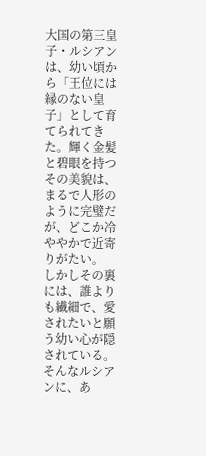大国の第三皇子・ルシアンは、幼い頃から「王位には縁のない皇子」として育てられてきた。輝く金髪と碧眼を持つその美貌は、まるで人形のように完璧だが、どこか冷ややかで近寄りがたい。
しかしその裏には、誰よりも繊細で、愛されたいと願う幼い心が隠されている。
そんなルシアンに、あ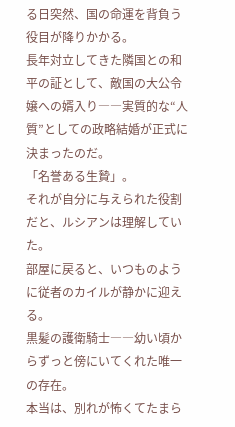る日突然、国の命運を背負う役目が降りかかる。
長年対立してきた隣国との和平の証として、敵国の大公令嬢への婿入り――実質的な“人質”としての政略結婚が正式に決まったのだ。
「名誉ある生贄」。
それが自分に与えられた役割だと、ルシアンは理解していた。
部屋に戻ると、いつものように従者のカイルが静かに迎える。
黒髪の護衛騎士――幼い頃からずっと傍にいてくれた唯一の存在。
本当は、別れが怖くてたまら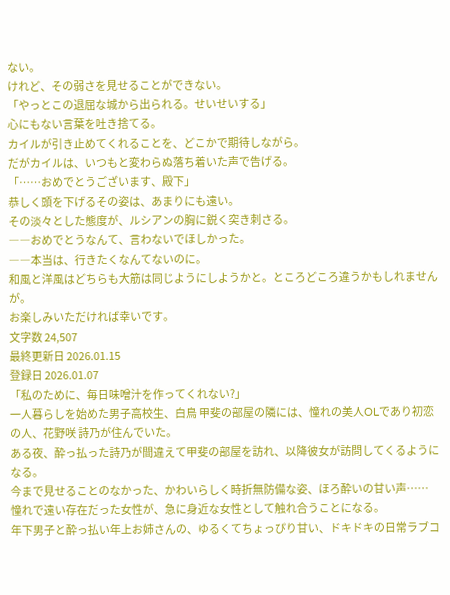ない。
けれど、その弱さを見せることができない。
「やっとこの退屈な城から出られる。せいせいする」
心にもない言葉を吐き捨てる。
カイルが引き止めてくれることを、どこかで期待しながら。
だがカイルは、いつもと変わらぬ落ち着いた声で告げる。
「……おめでとうございます、殿下」
恭しく頭を下げるその姿は、あまりにも遠い。
その淡々とした態度が、ルシアンの胸に鋭く突き刺さる。
――おめでとうなんて、言わないでほしかった。
――本当は、行きたくなんてないのに。
和風と洋風はどちらも大筋は同じようにしようかと。ところどころ違うかもしれませんが。
お楽しみいただければ幸いです。
文字数 24,507
最終更新日 2026.01.15
登録日 2026.01.07
「私のために、毎日味噌汁を作ってくれない?」
一人暮らしを始めた男子高校生、白鳥 甲斐の部屋の隣には、憧れの美人OLであり初恋の人、花野咲 詩乃が住んでいた。
ある夜、酔っ払った詩乃が間違えて甲斐の部屋を訪れ、以降彼女が訪問してくるようになる。
今まで見せることのなかった、かわいらしく時折無防備な姿、ほろ酔いの甘い声……
憧れで遠い存在だった女性が、急に身近な女性として触れ合うことになる。
年下男子と酔っ払い年上お姉さんの、ゆるくてちょっぴり甘い、ドキドキの日常ラブコ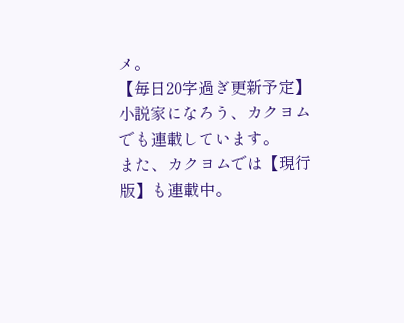メ。
【毎日20字過ぎ更新予定】
小説家になろう、カクヨムでも連載しています。
また、カクヨムでは【現行版】も連載中。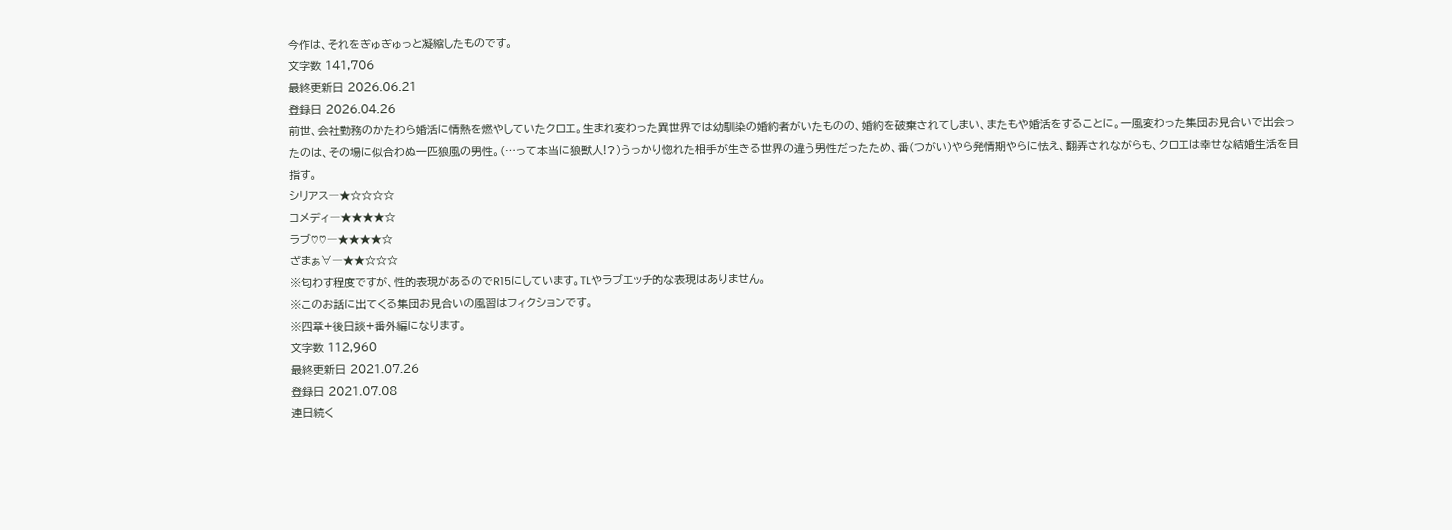今作は、それをぎゅぎゅっと凝縮したものです。
文字数 141,706
最終更新日 2026.06.21
登録日 2026.04.26
前世、会社勤務のかたわら婚活に情熱を燃やしていたクロエ。生まれ変わった異世界では幼馴染の婚約者がいたものの、婚約を破棄されてしまい、またもや婚活をすることに。一風変わった集団お見合いで出会ったのは、その場に似合わぬ一匹狼風の男性。(…って本当に狼獣人!?)うっかり惚れた相手が生きる世界の違う男性だったため、番(つがい)やら発情期やらに怯え、翻弄されながらも、クロエは幸せな結婚生活を目指す。
シリアス―★☆☆☆☆
コメディ―★★★★☆
ラブ♡♡―★★★★☆
ざまぁ∀―★★☆☆☆
※匂わす程度ですが、性的表現があるのでR15にしています。TLやラブエッチ的な表現はありません。
※このお話に出てくる集団お見合いの風習はフィクションです。
※四章+後日談+番外編になります。
文字数 112,960
最終更新日 2021.07.26
登録日 2021.07.08
連日続く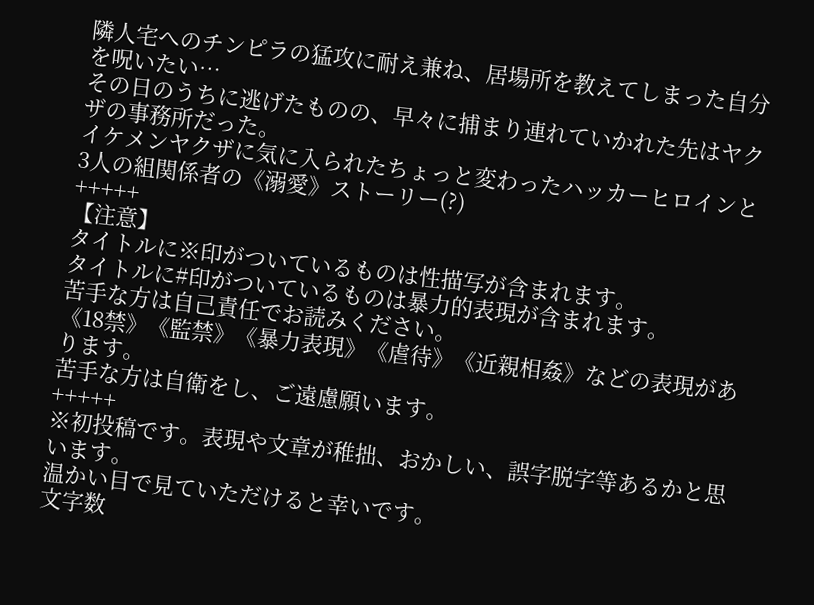隣人宅へのチンピラの猛攻に耐え兼ね、居場所を教えてしまった自分を呪いたい…
その日のうちに逃げたものの、早々に捕まり連れていかれた先はヤクザの事務所だった。
イケメンヤクザに気に入られたちょっと変わったハッカーヒロインと3人の組関係者の《溺愛》ストーリー(?)
+++++
【注意】
タイトルに※印がついているものは性描写が含まれます。
タイトルに#印がついているものは暴力的表現が含まれます。
苦手な方は自己責任でお読みください。
《18禁》《監禁》《暴力表現》《虐待》《近親相姦》などの表現があります。
苦手な方は自衛をし、ご遠慮願います。
+++++
※初投稿です。表現や文章が稚拙、おかしい、誤字脱字等あるかと思います。
温かい目で見ていただけると幸いです。
文字数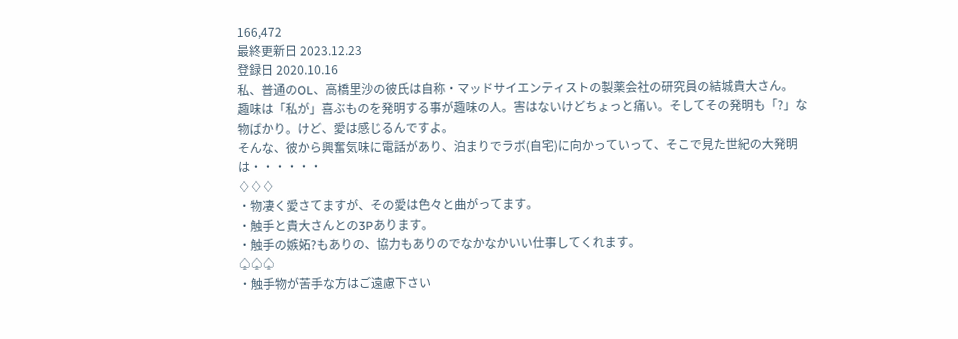166,472
最終更新日 2023.12.23
登録日 2020.10.16
私、普通のOL、高橋里沙の彼氏は自称・マッドサイエンティストの製薬会社の研究員の結城貴大さん。
趣味は「私が」喜ぶものを発明する事が趣味の人。害はないけどちょっと痛い。そしてその発明も「?」な物ばかり。けど、愛は感じるんですよ。
そんな、彼から興奮気味に電話があり、泊まりでラボ(自宅)に向かっていって、そこで見た世紀の大発明は・・・・・・
♢♢♢
・物凄く愛さてますが、その愛は色々と曲がってます。
・触手と貴大さんとの3Pあります。
・触手の嫉妬?もありの、協力もありのでなかなかいい仕事してくれます。
♤♤♤
・触手物が苦手な方はご遠慮下さい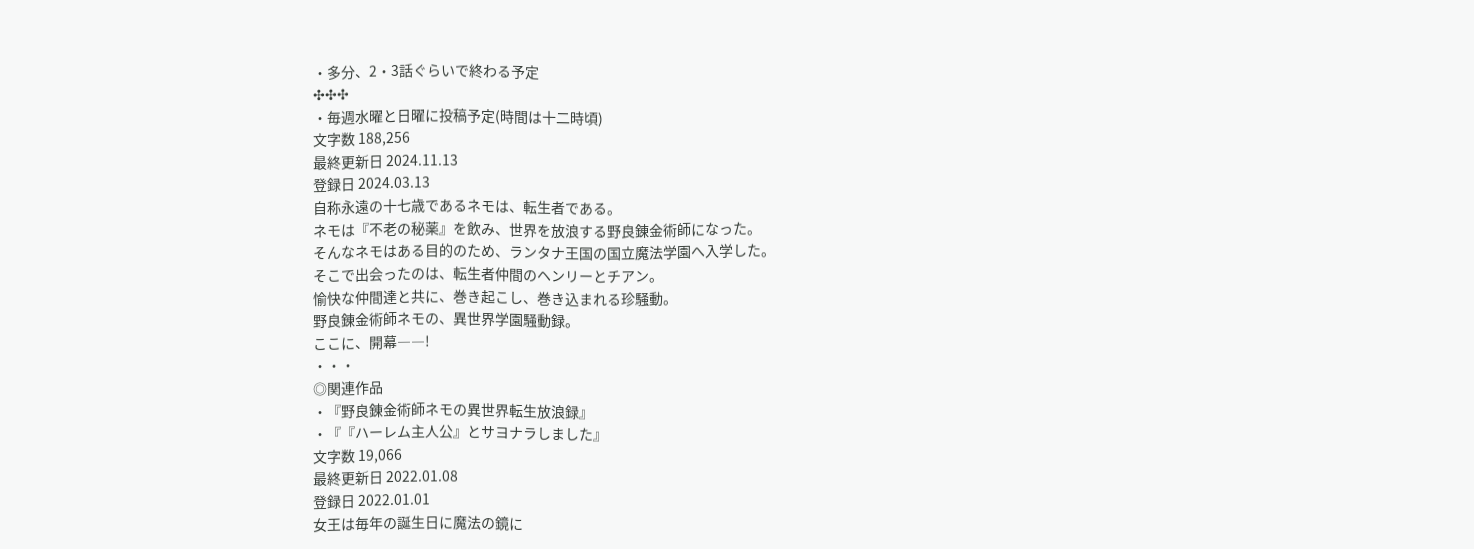・多分、2・3話ぐらいで終わる予定
✣✣✣
・毎週水曜と日曜に投稿予定(時間は十二時頃)
文字数 188,256
最終更新日 2024.11.13
登録日 2024.03.13
自称永遠の十七歳であるネモは、転生者である。
ネモは『不老の秘薬』を飲み、世界を放浪する野良錬金術師になった。
そんなネモはある目的のため、ランタナ王国の国立魔法学園へ入学した。
そこで出会ったのは、転生者仲間のヘンリーとチアン。
愉快な仲間達と共に、巻き起こし、巻き込まれる珍騒動。
野良錬金術師ネモの、異世界学園騒動録。
ここに、開幕――!
・・・
◎関連作品
・『野良錬金術師ネモの異世界転生放浪録』
・『『ハーレム主人公』とサヨナラしました』
文字数 19,066
最終更新日 2022.01.08
登録日 2022.01.01
女王は毎年の誕生日に魔法の鏡に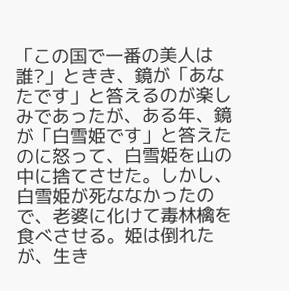「この国で一番の美人は誰?」ときき、鏡が「あなたです」と答えるのが楽しみであったが、ある年、鏡が「白雪姫です」と答えたのに怒って、白雪姫を山の中に捨てさせた。しかし、白雪姫が死ななかったので、老婆に化けて毒林檎を食べさせる。姫は倒れたが、生き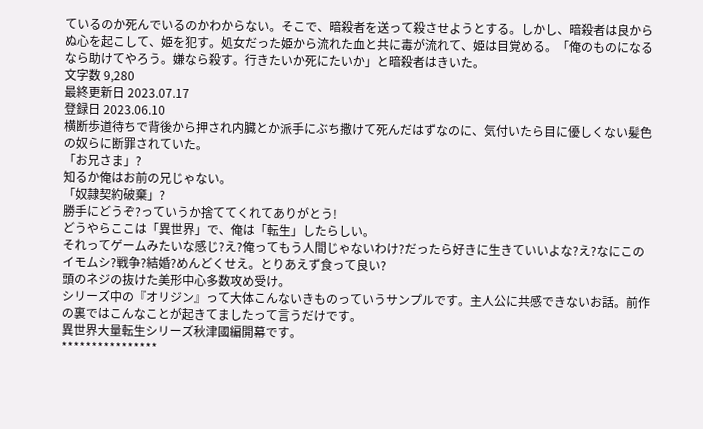ているのか死んでいるのかわからない。そこで、暗殺者を送って殺させようとする。しかし、暗殺者は良からぬ心を起こして、姫を犯す。処女だった姫から流れた血と共に毒が流れて、姫は目覚める。「俺のものになるなら助けてやろう。嫌なら殺す。行きたいか死にたいか」と暗殺者はきいた。
文字数 9,280
最終更新日 2023.07.17
登録日 2023.06.10
横断歩道待ちで背後から押され内臓とか派手にぶち撒けて死んだはずなのに、気付いたら目に優しくない髪色の奴らに断罪されていた。
「お兄さま」?
知るか俺はお前の兄じゃない。
「奴隷契約破棄」?
勝手にどうぞ?っていうか捨ててくれてありがとう!
どうやらここは「異世界」で、俺は「転生」したらしい。
それってゲームみたいな感じ?え?俺ってもう人間じゃないわけ?だったら好きに生きていいよな?え?なにこのイモムシ?戦争?結婚?めんどくせえ。とりあえず食って良い?
頭のネジの抜けた美形中心多数攻め受け。
シリーズ中の『オリジン』って大体こんないきものっていうサンプルです。主人公に共感できないお話。前作の裏ではこんなことが起きてましたって言うだけです。
異世界大量転生シリーズ秋津國編開幕です。
****************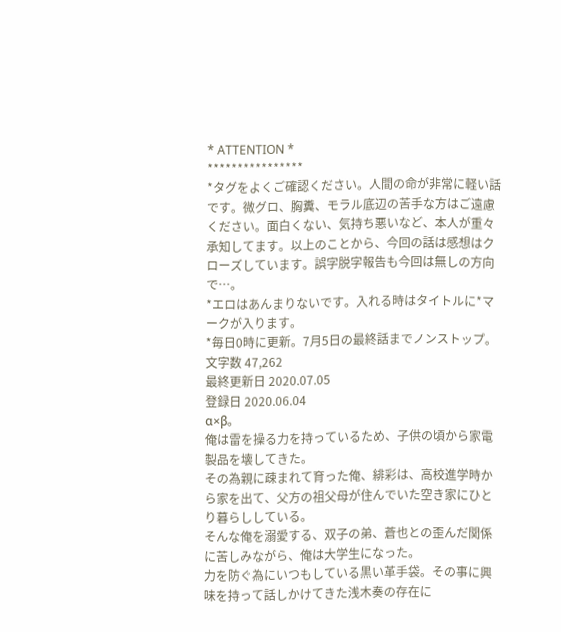* ATTENTION *
****************
*タグをよくご確認ください。人間の命が非常に軽い話です。微グロ、胸糞、モラル底辺の苦手な方はご遠慮ください。面白くない、気持ち悪いなど、本人が重々承知してます。以上のことから、今回の話は感想はクローズしています。誤字脱字報告も今回は無しの方向で…。
*エロはあんまりないです。入れる時はタイトルに*マークが入ります。
*毎日0時に更新。7月5日の最終話までノンストップ。
文字数 47,262
最終更新日 2020.07.05
登録日 2020.06.04
α×β。
俺は雷を操る力を持っているため、子供の頃から家電製品を壊してきた。
その為親に疎まれて育った俺、緋彩は、高校進学時から家を出て、父方の祖父母が住んでいた空き家にひとり暮らししている。
そんな俺を溺愛する、双子の弟、蒼也との歪んだ関係に苦しみながら、俺は大学生になった。
力を防ぐ為にいつもしている黒い革手袋。その事に興味を持って話しかけてきた浅木奏の存在に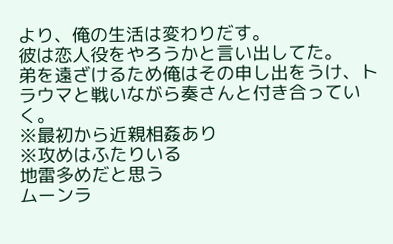より、俺の生活は変わりだす。
彼は恋人役をやろうかと言い出してた。
弟を遠ざけるため俺はその申し出をうけ、トラウマと戦いながら奏さんと付き合っていく。
※最初から近親相姦あり
※攻めはふたりいる
地雷多めだと思う
ムーンラ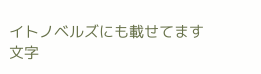イトノベルズにも載せてます
文字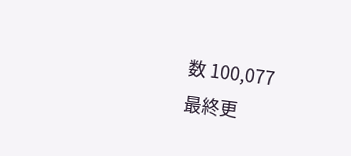数 100,077
最終更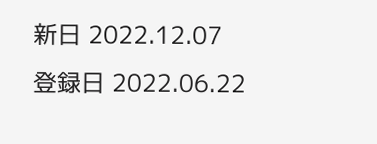新日 2022.12.07
登録日 2022.06.22